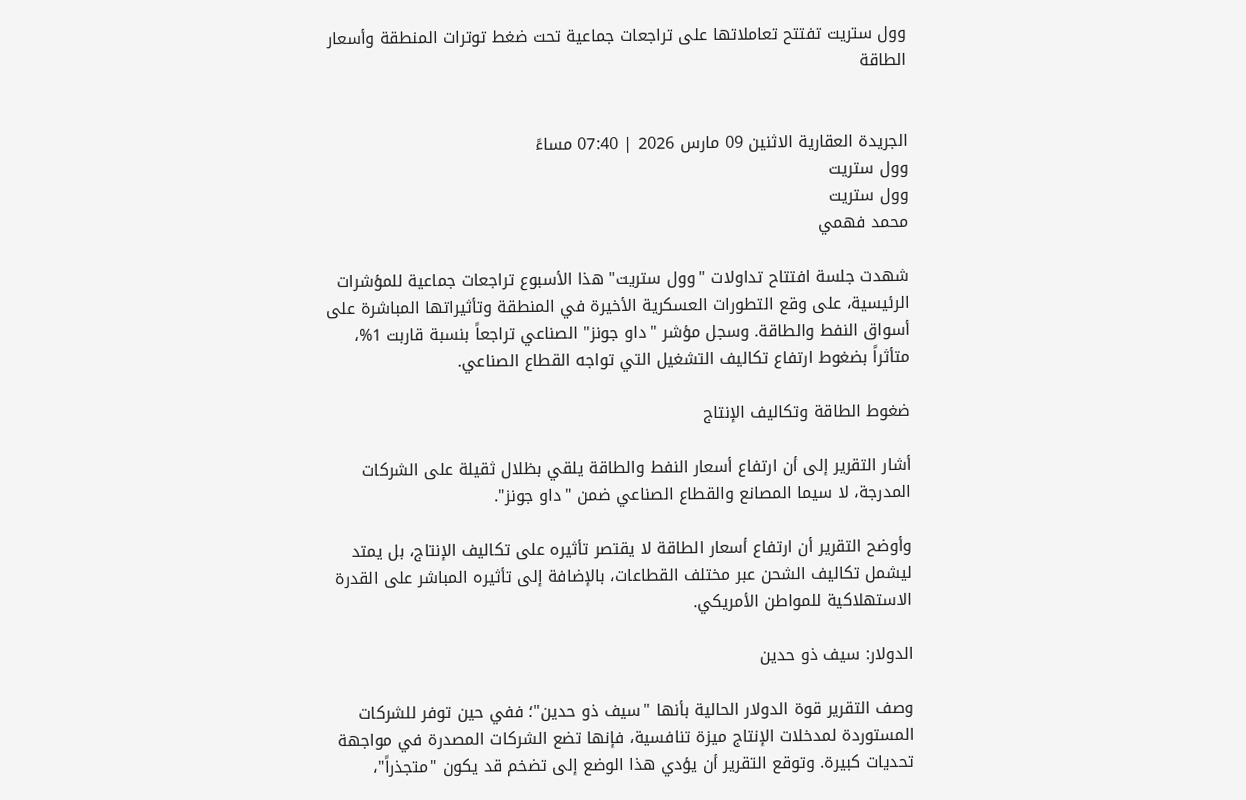وول ستريت تفتتح تعاملاتها على تراجعات جماعية تحت ضغط توترات المنطقة وأسعار الطاقة


الجريدة العقارية الاثنين 09 مارس 2026 | 07:40 مساءً
وول ستريت
وول ستريت
محمد فهمي

شهدت جلسة افتتاح تداولات "وول ستريت" هذا الأسبوع تراجعات جماعية للمؤشرات الرئيسية، على وقع التطورات العسكرية الأخيرة في المنطقة وتأثيراتها المباشرة على أسواق النفط والطاقة. وسجل مؤشر "داو جونز" الصناعي تراجعاً بنسبة قاربت 1%، متأثراً بضغوط ارتفاع تكاليف التشغيل التي تواجه القطاع الصناعي.

ضغوط الطاقة وتكاليف الإنتاج

أشار التقرير إلى أن ارتفاع أسعار النفط والطاقة يلقي بظلال ثقيلة على الشركات المدرجة، لا سيما المصانع والقطاع الصناعي ضمن "داو جونز".

وأوضح التقرير أن ارتفاع أسعار الطاقة لا يقتصر تأثيره على تكاليف الإنتاج، بل يمتد ليشمل تكاليف الشحن عبر مختلف القطاعات، بالإضافة إلى تأثيره المباشر على القدرة الاستهلاكية للمواطن الأمريكي.

الدولار: سيف ذو حدين

وصف التقرير قوة الدولار الحالية بأنها "سيف ذو حدين"؛ ففي حين توفر للشركات المستوردة لمدخلات الإنتاج ميزة تنافسية، فإنها تضع الشركات المصدرة في مواجهة تحديات كبيرة. وتوقع التقرير أن يؤدي هذا الوضع إلى تضخم قد يكون "متجذراً"،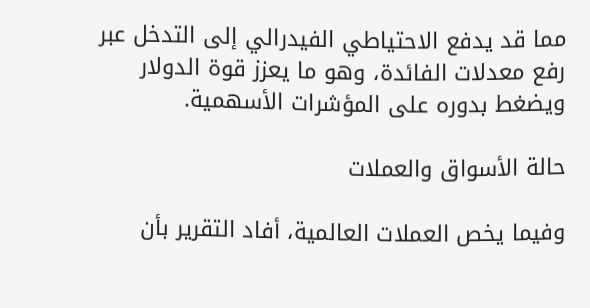مما قد يدفع الاحتياطي الفيدرالي إلى التدخل عبر رفع معدلات الفائدة، وهو ما يعزز قوة الدولار ويضغط بدوره على المؤشرات الأسهمية.

حالة الأسواق والعملات

وفيما يخص العملات العالمية، أفاد التقرير بأن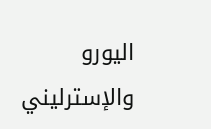اليورو والإسترليني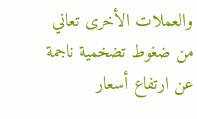والعملات الأخرى تعاني من ضغوط تضخمية ناجمة عن ارتفاع أسعار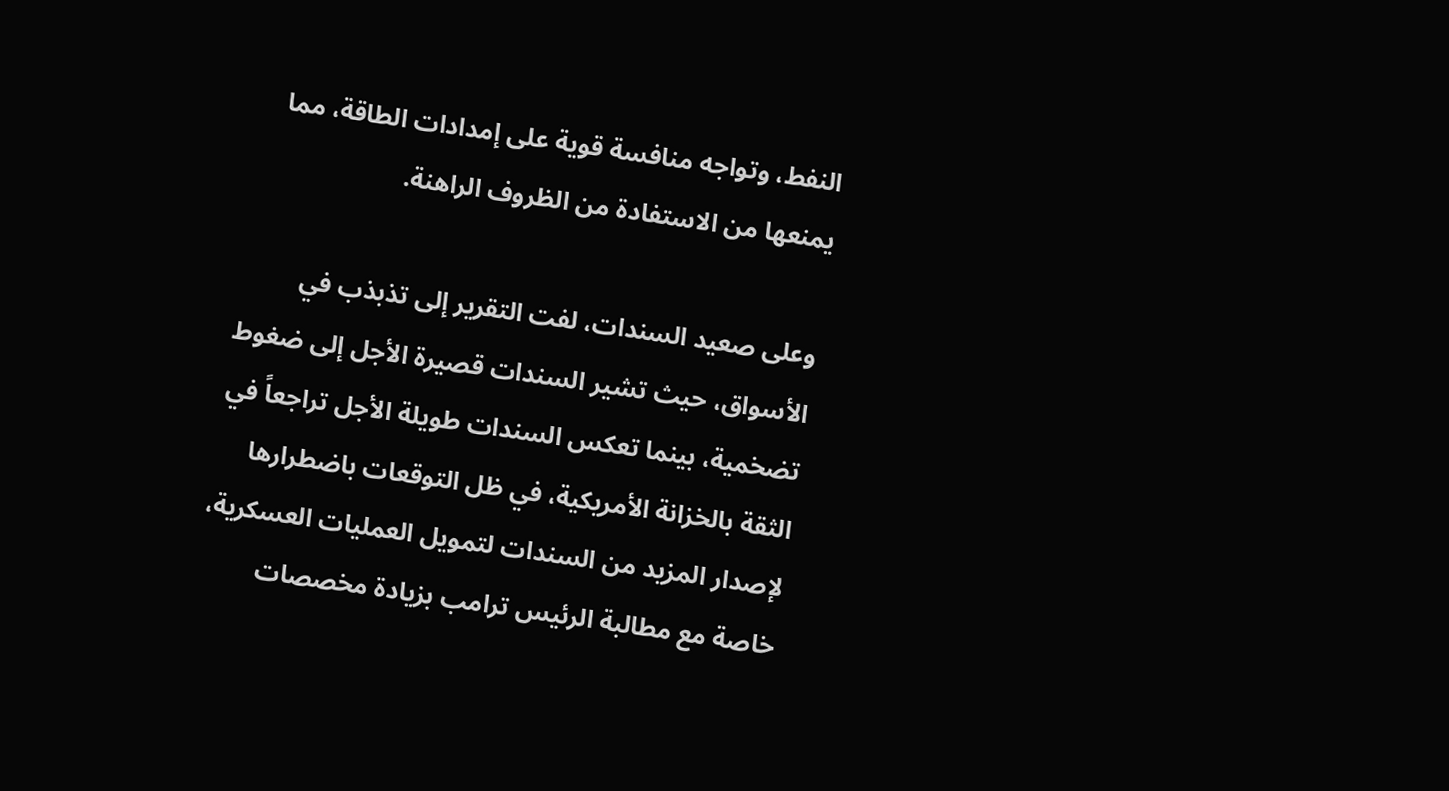النفط، وتواجه منافسة قوية على إمدادات الطاقة، مما يمنعها من الاستفادة من الظروف الراهنة.

وعلى صعيد السندات، لفت التقرير إلى تذبذب في الأسواق، حيث تشير السندات قصيرة الأجل إلى ضغوط تضخمية، بينما تعكس السندات طويلة الأجل تراجعاً في الثقة بالخزانة الأمريكية، في ظل التوقعات باضطرارها لإصدار المزيد من السندات لتمويل العمليات العسكرية، خاصة مع مطالبة الرئيس ترامب بزيادة مخصصات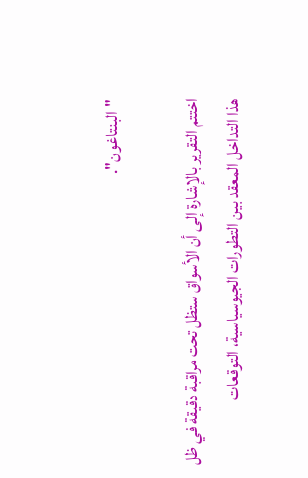"البنتاغون".

اختتم التقرير بالإشارة إلى أن الأسواق ستظل تحت مراقبة دقيقة في ظل هذا التداخل المعقد بين التطورات الجيوسياسية، التوقعات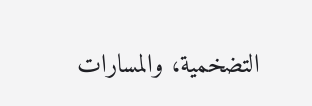التضخمية، والمسارات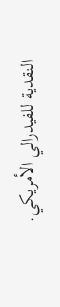النقدية للفيدرالي الأمريكي.